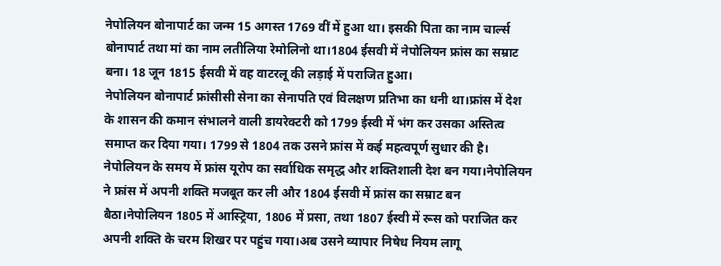नेपोलियन बोनापार्ट का जन्म 15 अगस्त 1769 वीं में हुआ था। इसकी पिता का नाम चार्ल्स बोनापार्ट तथा मां का नाम लतीलिया रेमोलिनो था।1804 ईसवी में नेपोलियन फ्रांस का सम्राट बना। 18 जून 1815 ईसवी में वह वाटरलू की लड़ाई में पराजित हुआ।
नेपोलियन बोनापार्ट फ्रांसीसी सेना का सेनापति एवं विलक्षण प्रतिभा का धनी था।फ्रांस में देश के शासन की कमान संभालने वाली डायरेक्टरी को 1799 ईस्वी में भंग कर उसका अस्तित्व समाप्त कर दिया गया। 1799 से 1804 तक उसने फ्रांस में कई महत्वपूर्ण सुधार की है। नेपोलियन के समय में फ्रांस यूरोप का सर्वाधिक समृद्ध और शक्तिशाली देश बन गया।नेपोलियन ने फ्रांस में अपनी शक्ति मजबूत कर ली और 1804 ईसवी में फ्रांस का सम्राट बन बैठा।नेपोलियन 1805 में आस्ट्रिया, 1806 में प्रसा, तथा 1807 ईस्वी में रूस को पराजित कर अपनी शक्ति के चरम शिखर पर पहुंच गया।अब उसने व्यापार निषेध नियम लागू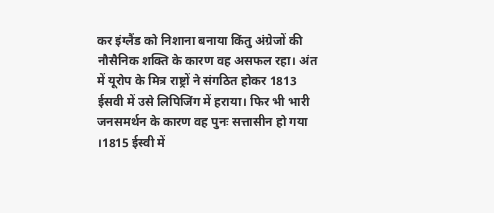कर इंग्लैंड को निशाना बनाया किंतु अंग्रेजों की नौसैनिक शक्ति के कारण वह असफल रहा। अंत में यूरोप के मित्र राष्ट्रों ने संगठित होकर 1813 ईसवी में उसे लिपिजिंग में हराया। फिर भी भारी जनसमर्थन के कारण वह पुनः सत्तासीन हो गया ।1815 ईस्वी में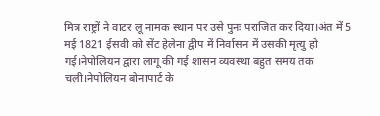मित्र राष्ट्रों ने वाटर लू नामक स्थान पर उसे पुनः पराजित कर दिया।अंत में 5 मई 1821 ईसवी को सेंट हेलेना द्वीप में निर्वासन में उसकी मृत्यु हो गई।नेपोलियन द्वारा लागू की गई शासन व्यवस्था बहुत समय तक चली।नेपोलियन बोनापार्ट के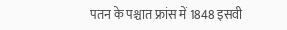पतन के पश्चात फ्रांस में 1848 इसवी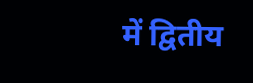में द्वितीय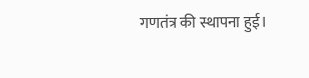गणतंत्र की स्थापना हुई।